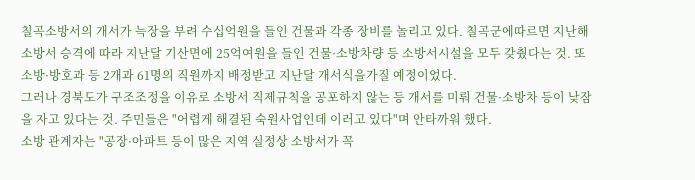칠곡소방서의 개서가 늑장을 부려 수십억원을 들인 건물과 각종 장비를 놀리고 있다. 칠곡군에따르면 지난해 소방서 승격에 따라 지난달 기산면에 25억여원을 들인 건물·소방차량 등 소방서시설을 모두 갖췄다는 것. 또 소방·방호과 등 2개과 61명의 직원까지 배정받고 지난달 개서식을가질 예정이었다.
그러나 경북도가 구조조정을 이유로 소방서 직제규칙을 공포하지 않는 등 개서를 미뤄 건물·소방차 등이 낮잠을 자고 있다는 것. 주민들은 "어렵게 해결된 숙원사업인데 이러고 있다"며 안타까워 했다.
소방 관계자는 "공장·아파트 등이 많은 지역 실정상 소방서가 꼭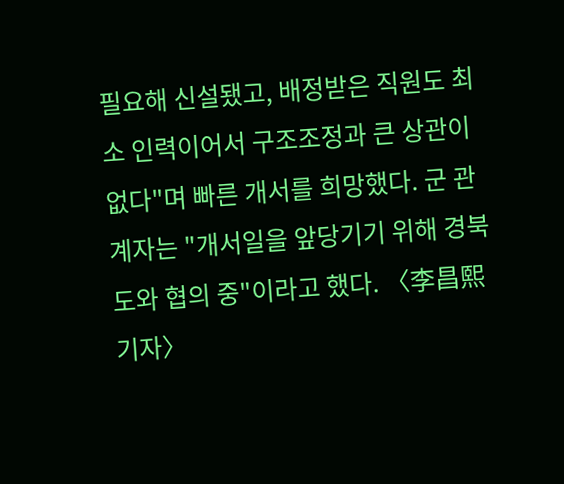필요해 신설됐고, 배정받은 직원도 최소 인력이어서 구조조정과 큰 상관이 없다"며 빠른 개서를 희망했다. 군 관계자는 "개서일을 앞당기기 위해 경북도와 협의 중"이라고 했다. 〈李昌熙기자〉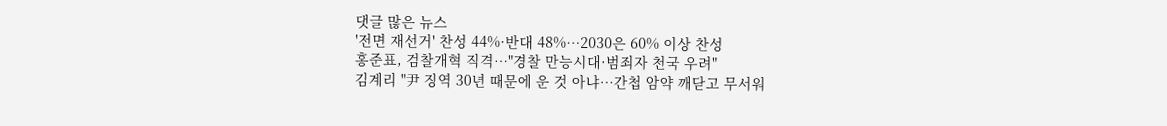댓글 많은 뉴스
'전면 재선거' 찬성 44%·반대 48%…2030은 60% 이상 찬성
홍준표, 검찰개혁 직격…"경찰 만능시대·범죄자 천국 우려"
김계리 "尹 징역 30년 때문에 운 것 아냐…간첩 암약 깨닫고 무서워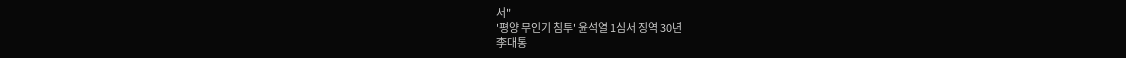서"
'평양 무인기 침투' 윤석열 1심서 징역 30년
李대통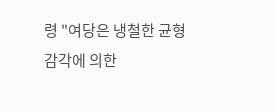령 "여당은 냉철한 균형 감각에 의한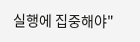실행에 집중해야"